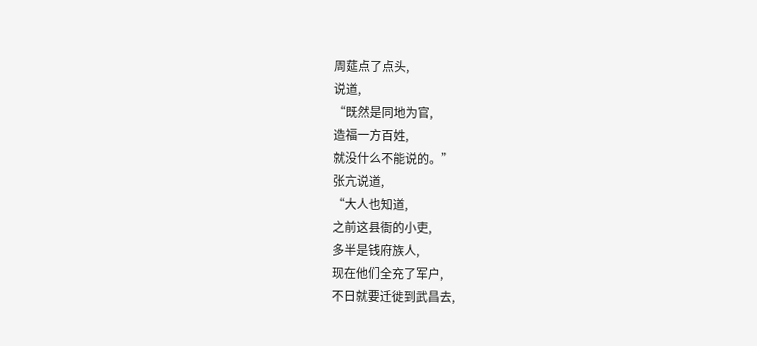周莚点了点头,
说道,
“既然是同地为官,
造福一方百姓,
就没什么不能说的。”
张亢说道,
“大人也知道,
之前这县衙的小吏,
多半是钱府族人,
现在他们全充了军户,
不日就要迁徙到武昌去,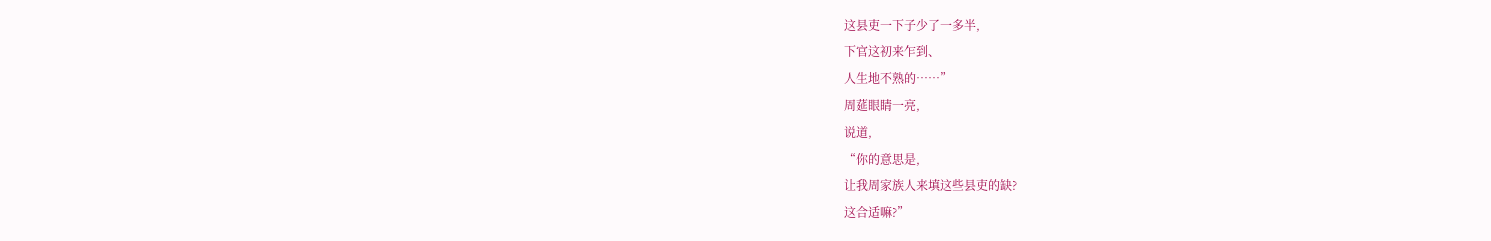这县吏一下子少了一多半,
下官这初来乍到、
人生地不熟的……”
周莚眼睛一亮,
说道,
“你的意思是,
让我周家族人来填这些县吏的缺?
这合适嘛?”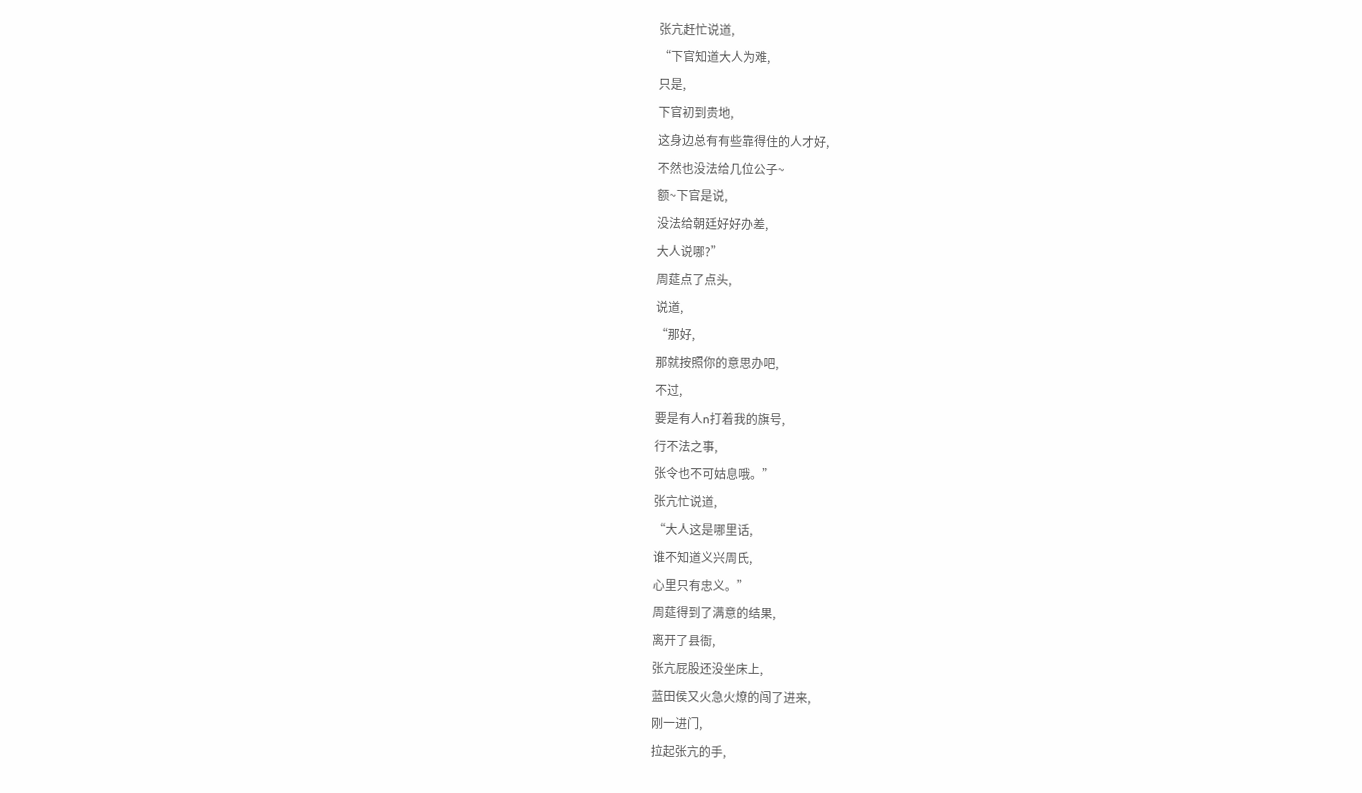张亢赶忙说道,
“下官知道大人为难,
只是,
下官初到贵地,
这身边总有有些靠得住的人才好,
不然也没法给几位公子~
额~下官是说,
没法给朝廷好好办差,
大人说哪?”
周莚点了点头,
说道,
“那好,
那就按照你的意思办吧,
不过,
要是有人n打着我的旗号,
行不法之事,
张令也不可姑息哦。”
张亢忙说道,
“大人这是哪里话,
谁不知道义兴周氏,
心里只有忠义。”
周莚得到了满意的结果,
离开了县衙,
张亢屁股还没坐床上,
蓝田侯又火急火燎的闯了进来,
刚一进门,
拉起张亢的手,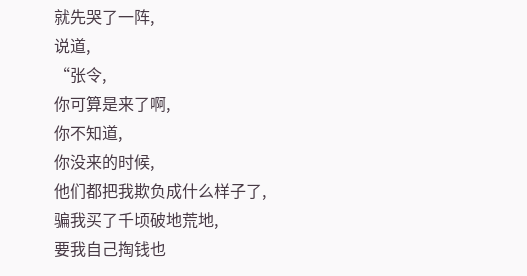就先哭了一阵,
说道,
“张令,
你可算是来了啊,
你不知道,
你没来的时候,
他们都把我欺负成什么样子了,
骗我买了千顷破地荒地,
要我自己掏钱也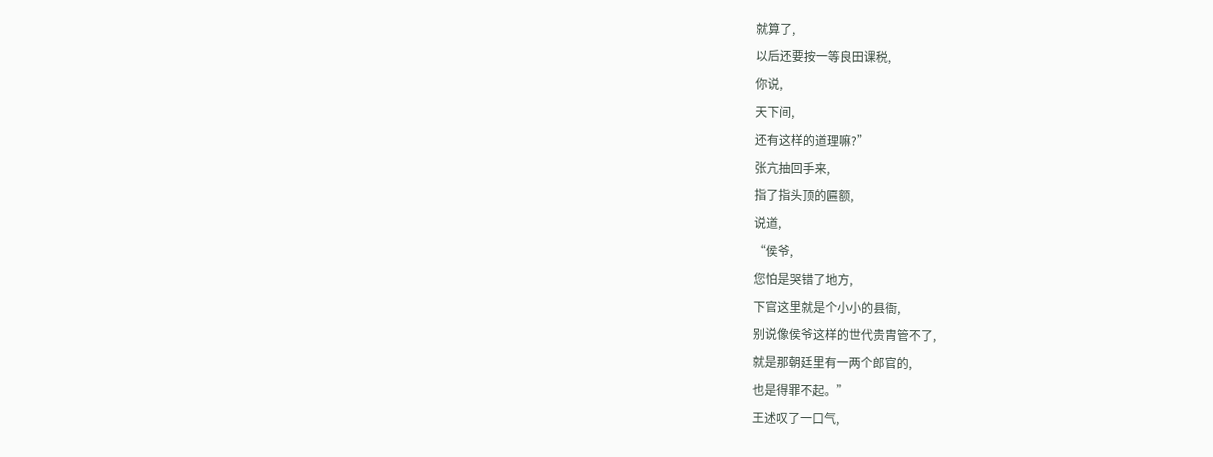就算了,
以后还要按一等良田课税,
你说,
天下间,
还有这样的道理嘛?”
张亢抽回手来,
指了指头顶的匾额,
说道,
“侯爷,
您怕是哭错了地方,
下官这里就是个小小的县衙,
别说像侯爷这样的世代贵胄管不了,
就是那朝廷里有一两个郎官的,
也是得罪不起。”
王述叹了一口气,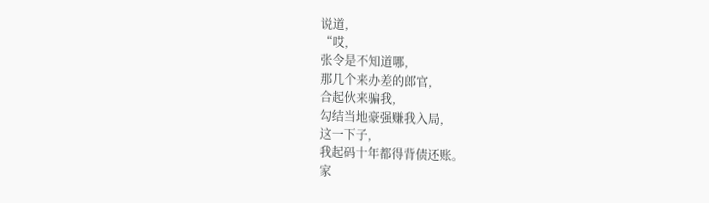说道,
“哎,
张令是不知道哪,
那几个来办差的郎官,
合起伙来骗我,
勾结当地豪强赚我入局,
这一下子,
我起码十年都得背债还账。
家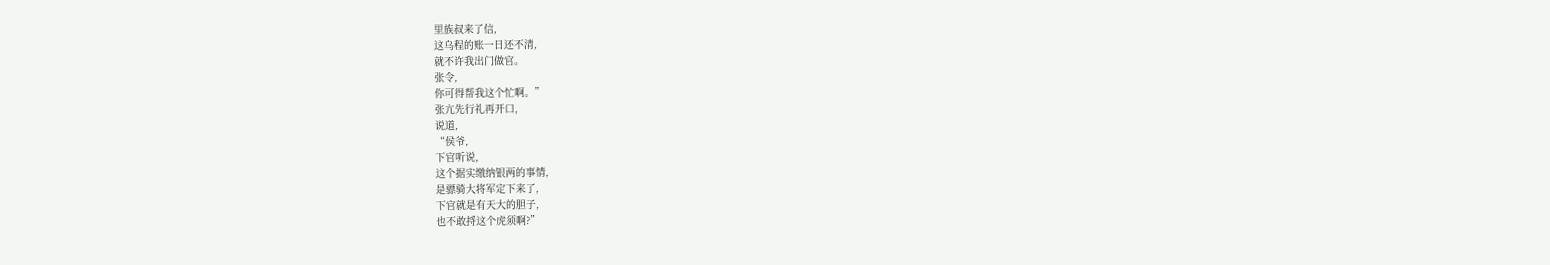里族叔来了信,
这乌程的账一日还不清,
就不许我出门做官。
张令,
你可得帮我这个忙啊。”
张亢先行礼再开口,
说道,
“侯爷,
下官听说,
这个据实缴纳银两的事情,
是骠骑大将军定下来了,
下官就是有天大的胆子,
也不敢捋这个虎须啊?”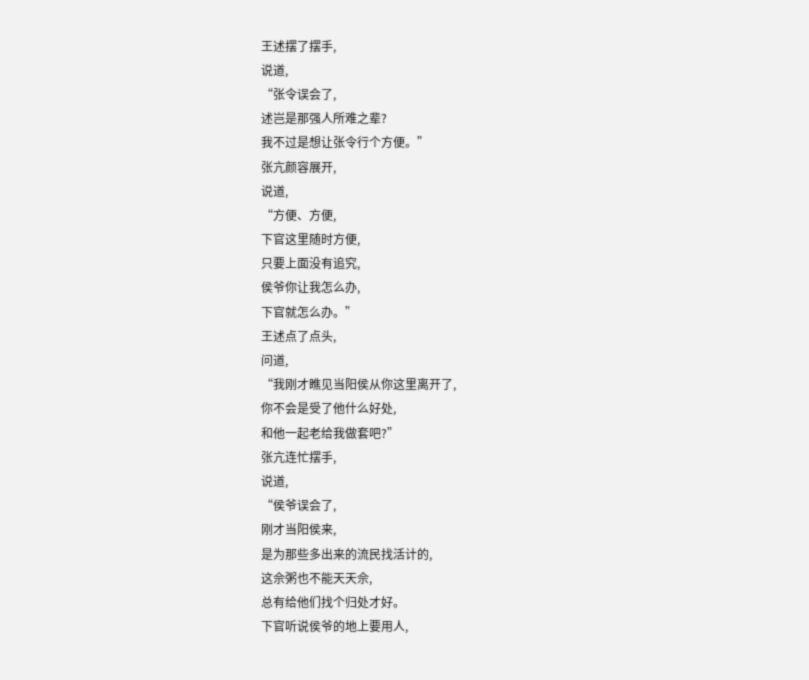王述摆了摆手,
说道,
“张令误会了,
述岂是那强人所难之辈?
我不过是想让张令行个方便。”
张亢颜容展开,
说道,
“方便、方便,
下官这里随时方便,
只要上面没有追究,
侯爷你让我怎么办,
下官就怎么办。”
王述点了点头,
问道,
“我刚才瞧见当阳侯从你这里离开了,
你不会是受了他什么好处,
和他一起老给我做套吧?”
张亢连忙摆手,
说道,
“侯爷误会了,
刚才当阳侯来,
是为那些多出来的流民找活计的,
这佘粥也不能天天佘,
总有给他们找个归处才好。
下官听说侯爷的地上要用人,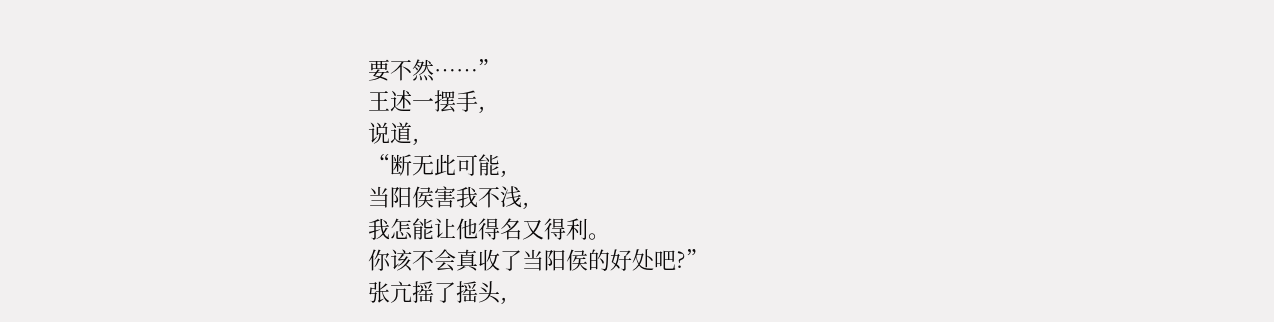要不然……”
王述一摆手,
说道,
“断无此可能,
当阳侯害我不浅,
我怎能让他得名又得利。
你该不会真收了当阳侯的好处吧?”
张亢摇了摇头,